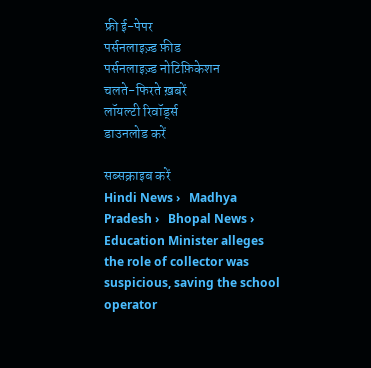फ्री ई-पेपर
पर्सनलाइज़्ड फ़ीड
पर्सनलाइज़्ड नोटिफ़िकेशन
चलते-फिरते ख़बरें
लॉयल्टी रिवॉर्ड्स
डाउनलोड करें

सब्सक्राइब करें
Hindi News ›   Madhya Pradesh ›   Bhopal News ›   Education Minister alleges the role of collector was suspicious, saving the school operator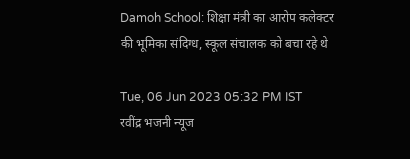Damoh School: शिक्षा मंत्री का आरोप कलेक्टर की भूमिका संदिग्ध, स्कूल संचालक को बचा रहे थे

Tue, 06 Jun 2023 05:32 PM IST
रवींद्र भजनी न्यूज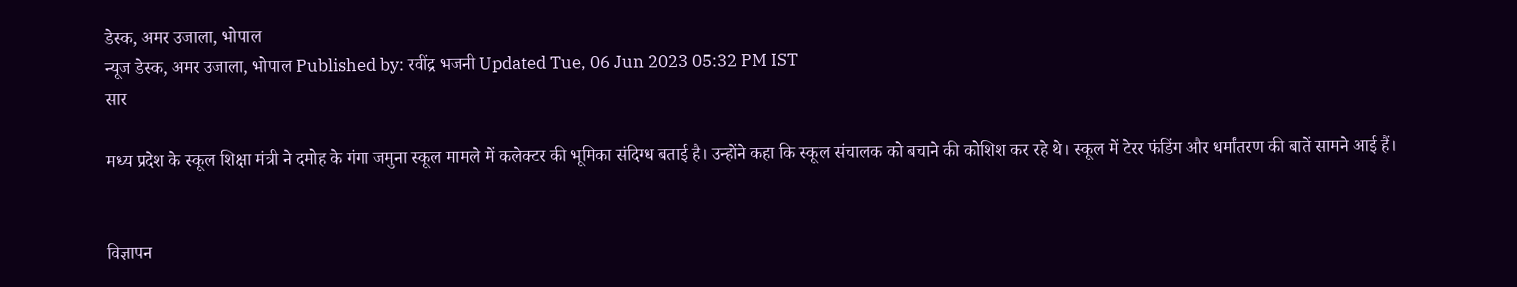डेस्क, अमर उजाला, भोपाल
न्यूज डेस्क, अमर उजाला, भोपाल Published by: रवींद्र भजनी Updated Tue, 06 Jun 2023 05:32 PM IST
सार

मध्य प्रदेश के स्कूल शिक्षा मंत्री ने दमोह के गंगा जमुना स्कूल मामले में कलेक्टर की भूमिका संदिग्ध बताई है। उन्होंने कहा कि स्कूल संचालक को बचाने की कोशिश कर रहे थे। स्कूल में टेरर फंडिंग और धर्मांतरण की बातें सामने आई हैं।


विज्ञापन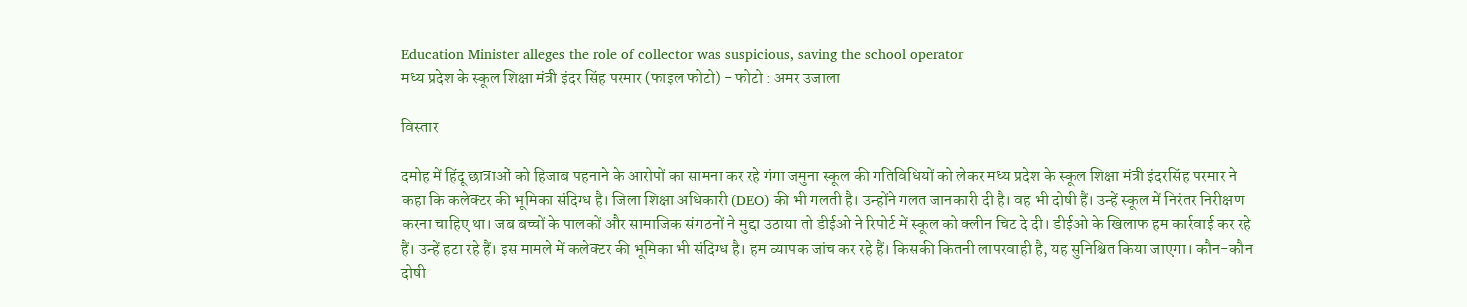Education Minister alleges the role of collector was suspicious, saving the school operator
मध्य प्रदेश के स्कूल शिक्षा मंत्री इंदर सिंह परमार (फाइल फोटो) - फोटो : अमर उजाला

विस्तार

दमोह में हिंदू छात्राओं को हिजाब पहनाने के आरोपों का सामना कर रहे गंगा जमुना स्कूल की गतिविधियों को लेकर मध्य प्रदेश के स्कूल शिक्षा मंत्री इंदरसिंह परमार ने कहा कि कलेक्टर की भूमिका संदिग्ध है। जिला शिक्षा अधिकारी (DEO) की भी गलती है। उन्होंने गलत जानकारी दी है। वह भी दोषी हैं। उन्हें स्कूल में निरंतर निरीक्षण करना चाहिए था। जब बच्चों के पालकों और सामाजिक संगठनों ने मुद्दा उठाया तो डीईओ ने रिपोर्ट में स्कूल को क्लीन चिट दे दी। डीईओ के खिलाफ हम कार्रवाई कर रहे हैं। उन्हें हटा रहे हैं। इस मामले में कलेक्टर की भूमिका भी संदिग्ध है। हम व्यापक जांच कर रहे हैं। किसकी कितनी लापरवाही है, यह सुनिश्चित किया जाएगा। कौन-कौन दोषी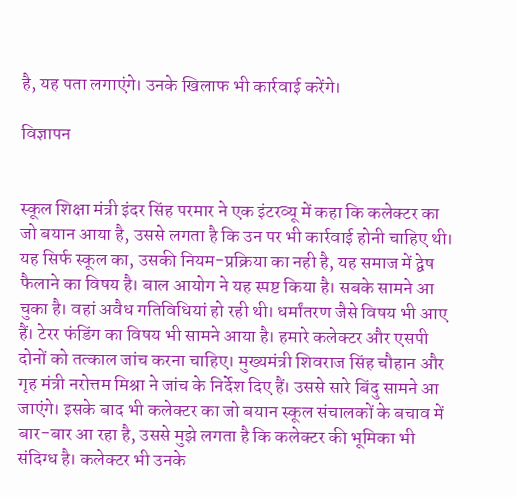है, यह पता लगाएंगे। उनके खिलाफ भी कार्रवाई करेंगे।

विज्ञापन


स्कूल शिक्षा मंत्री इंदर सिंह परमार ने एक इंटरव्यू में कहा कि कलेक्टर का जो बयान आया है, उससे लगता है कि उन पर भी कार्रवाई होनी चाहिए थी। यह सिर्फ स्कूल का, उसकी नियम-प्रक्रिया का नही है, यह समाज में द्वेष फैलाने का विषय है। बाल आयोग ने यह स्पष्ट किया है। सबके सामने आ चुका है। वहां अवैध गतिविधियां हो रही थी। धर्मांतरण जैसे विषय भी आए हैं। टेरर फंडिंग का विषय भी सामने आया है। हमारे कलेक्टर और एसपी दोनों को तत्काल जांच करना चाहिए। मुख्यमंत्री शिवराज सिंह चौहान और गृह मंत्री नरोत्तम मिश्रा ने जांच के निर्देश दिए हैं। उससे सारे बिंदु सामने आ जाएंगे। इसके बाद भी कलेक्टर का जो बयान स्कूल संचालकों के बचाव में बार-बार आ रहा है, उससे मुझे लगता है कि कलेक्टर की भूमिका भी संदिग्ध है। कलेक्टर भी उनके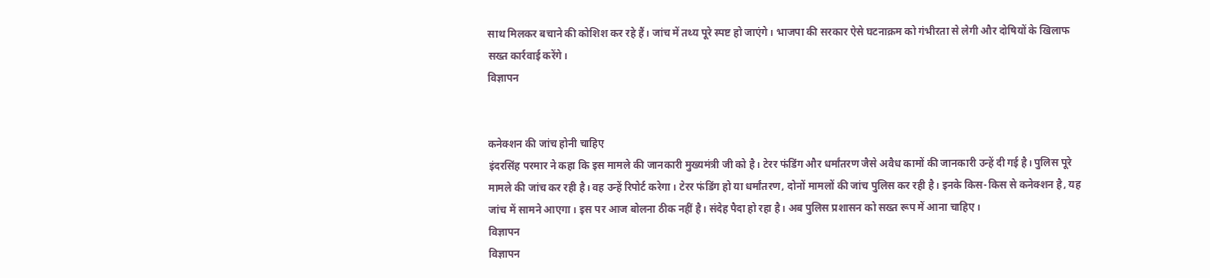साथ मिलकर बचाने की कोशिश कर रहे हैं। जांच में तथ्य पूरे स्पष्ट हो जाएंगे। भाजपा की सरकार ऐसे घटनाक्रम को गंभीरता से लेगी और दोषियों के खिलाफ सख्त कार्रवाई करेंगे।
विज्ञापन


कनेक्शन की जांच होनी चाहिए
इंदरसिंह परमार ने कहा कि इस मामले की जानकारी मुख्यमंत्री जी को है। टेरर फंडिंग और धर्मांतरण जैसे अवैध कामों की जानकारी उन्हें दी गई है। पुलिस पूरे मामले की जांच कर रही है। वह उन्हें रिपोर्ट करेगा। टेरर फंडिंग हो या धर्मांतरण, दोनों मामलों की जांच पुलिस कर रही है। इनके किस-किस से कनेक्शन है, यह जांच में सामने आएगा। इस पर आज बोलना ठीक नहीं है। संदेह पैदा हो रहा है। अब पुलिस प्रशासन को सख्त रूप में आना चाहिए।
विज्ञापन
विज्ञापन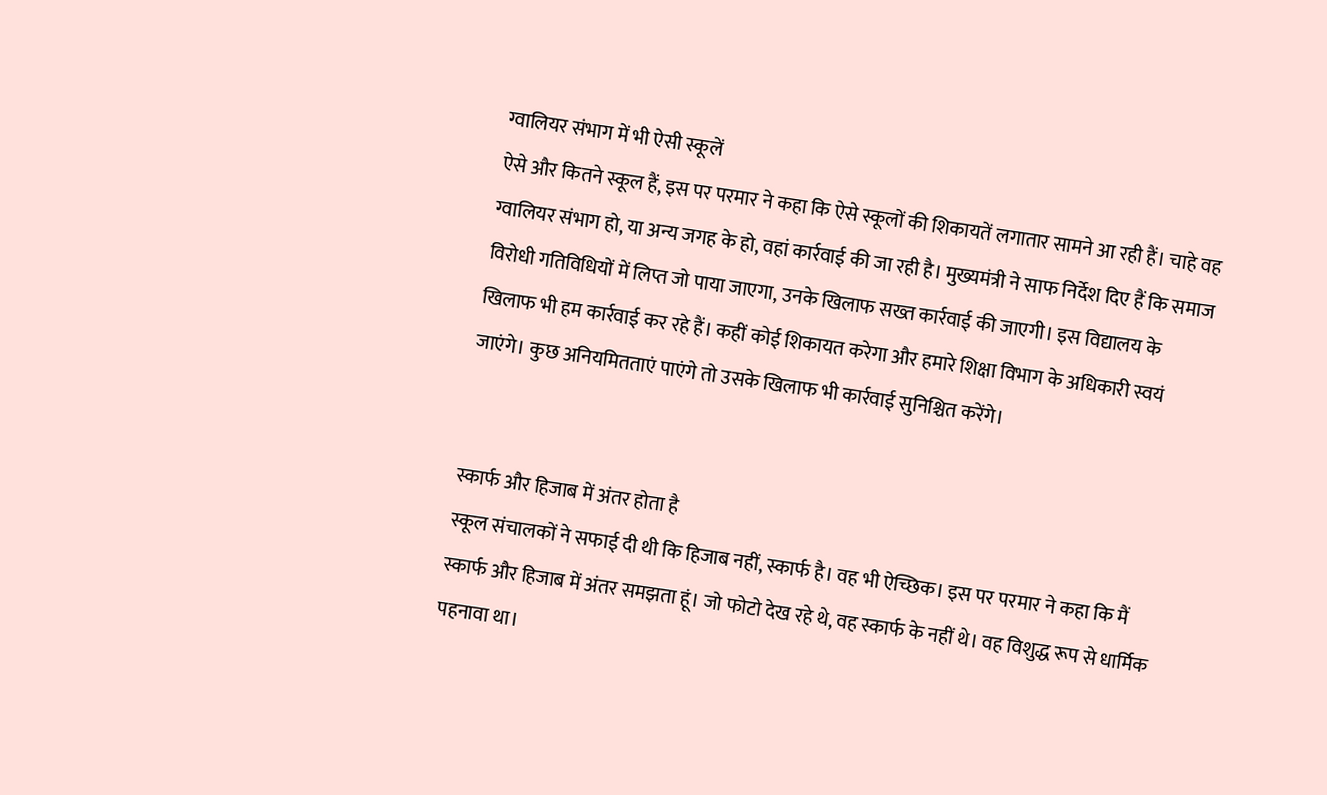ग्वालियर संभाग में भी ऐसी स्कूलें
ऐसे और कितने स्कूल हैं, इस पर परमार ने कहा कि ऐसे स्कूलों की शिकायतें लगातार सामने आ रही हैं। चाहे वह ग्वालियर संभाग हो, या अन्य जगह के हो, वहां कार्रवाई की जा रही है। मुख्यमंत्री ने साफ निर्देश दिए हैं कि समाज विरोधी गतिविधियों में लिप्त जो पाया जाएगा, उनके खिलाफ सख्त कार्रवाई की जाएगी। इस विद्यालय के खिलाफ भी हम कार्रवाई कर रहे हैं। कहीं कोई शिकायत करेगा और हमारे शिक्षा विभाग के अधिकारी स्वयं जाएंगे। कुछ अनियमितताएं पाएंगे तो उसके खिलाफ भी कार्रवाई सुनिश्चित करेंगे।


स्कार्फ और हिजाब में अंतर होता है
स्कूल संचालकों ने सफाई दी थी कि हिजाब नहीं, स्कार्फ है। वह भी ऐच्छिक। इस पर परमार ने कहा कि मैं स्कार्फ और हिजाब में अंतर समझता हूं। जो फोटो देख रहे थे, वह स्कार्फ के नहीं थे। वह विशुद्ध रूप से धार्मिक पहनावा था।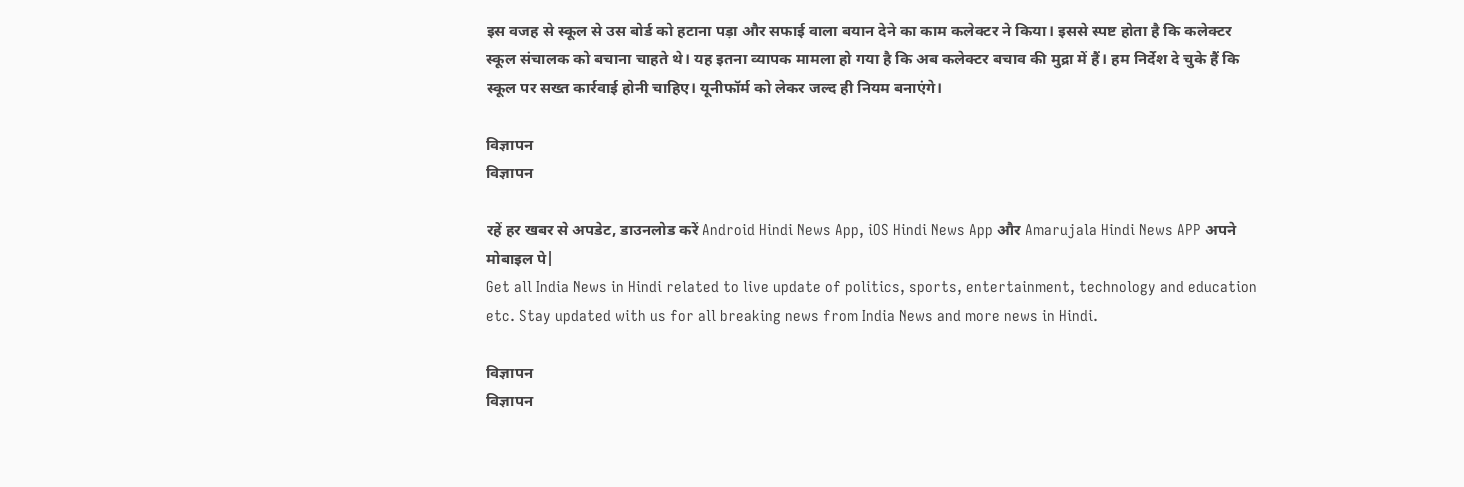इस वजह से स्कूल से उस बोर्ड को हटाना पड़ा और सफाई वाला बयान देने का काम कलेक्टर ने किया। इससे स्पष्ट होता है कि कलेक्टर स्कूल संचालक को बचाना चाहते थे। यह इतना व्यापक मामला हो गया है कि अब कलेक्टर बचाव की मुद्रा में हैं। हम निर्देश दे चुके हैं कि स्कूल पर सख्त कार्रवाई होनी चाहिए। यूनीफॉर्म को लेकर जल्द ही नियम बनाएंगे।

विज्ञापन
विज्ञापन

रहें हर खबर से अपडेट, डाउनलोड करें Android Hindi News App, iOS Hindi News App और Amarujala Hindi News APP अपने मोबाइल पे|
Get all India News in Hindi related to live update of politics, sports, entertainment, technology and education etc. Stay updated with us for all breaking news from India News and more news in Hindi.

विज्ञापन
विज्ञापन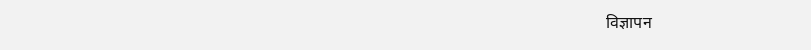विज्ञापन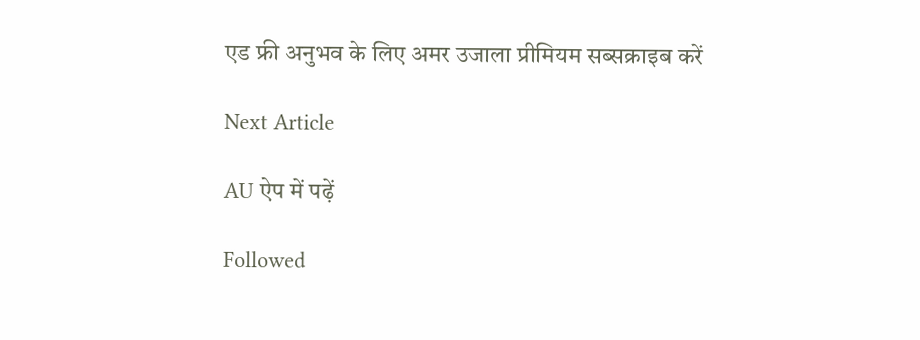एड फ्री अनुभव के लिए अमर उजाला प्रीमियम सब्सक्राइब करें

Next Article

AU ऐप में पढ़ें

Followed